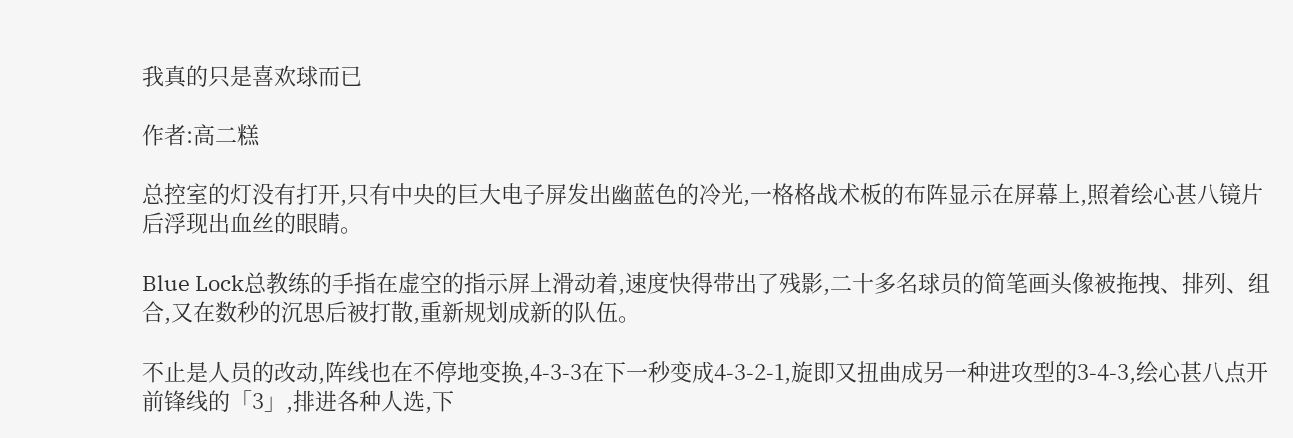我真的只是喜欢球而已

作者:高二糕

总控室的灯没有打开,只有中央的巨大电子屏发出幽蓝色的冷光,一格格战术板的布阵显示在屏幕上,照着绘心甚八镜片后浮现出血丝的眼睛。

Blue Lock总教练的手指在虚空的指示屏上滑动着,速度快得带出了残影,二十多名球员的简笔画头像被拖拽、排列、组合,又在数秒的沉思后被打散,重新规划成新的队伍。

不止是人员的改动,阵线也在不停地变换,4-3-3在下一秒变成4-3-2-1,旋即又扭曲成另一种进攻型的3-4-3,绘心甚八点开前锋线的「3」,排进各种人选,下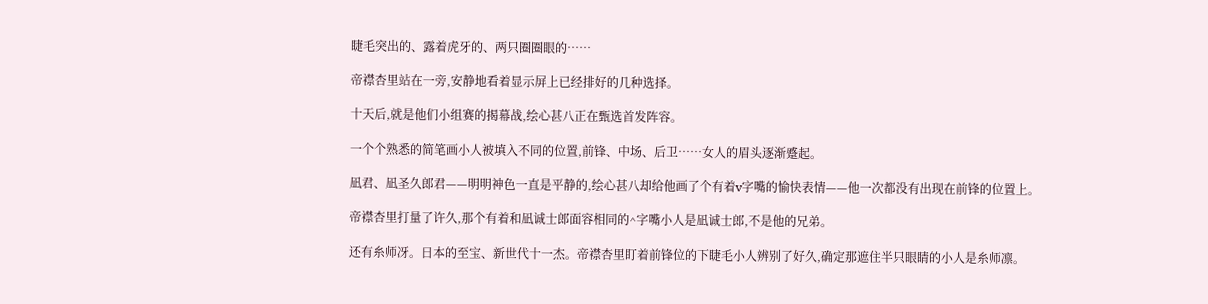睫毛突出的、露着虎牙的、两只圈圈眼的……

帝襟杏里站在一旁,安静地看着显示屏上已经排好的几种选择。

十天后,就是他们小组赛的揭幕战,绘心甚八正在甄选首发阵容。

一个个熟悉的简笔画小人被填入不同的位置,前锋、中场、后卫……女人的眉头逐渐蹙起。

凪君、凪圣久郎君——明明神色一直是平静的,绘心甚八却给他画了个有着v字嘴的愉快表情——他一次都没有出现在前锋的位置上。

帝襟杏里打量了许久,那个有着和凪诚士郎面容相同的^字嘴小人是凪诚士郎,不是他的兄弟。

还有糸师冴。日本的至宝、新世代十一杰。帝襟杏里盯着前锋位的下睫毛小人辨别了好久,确定那遮住半只眼睛的小人是糸师凛。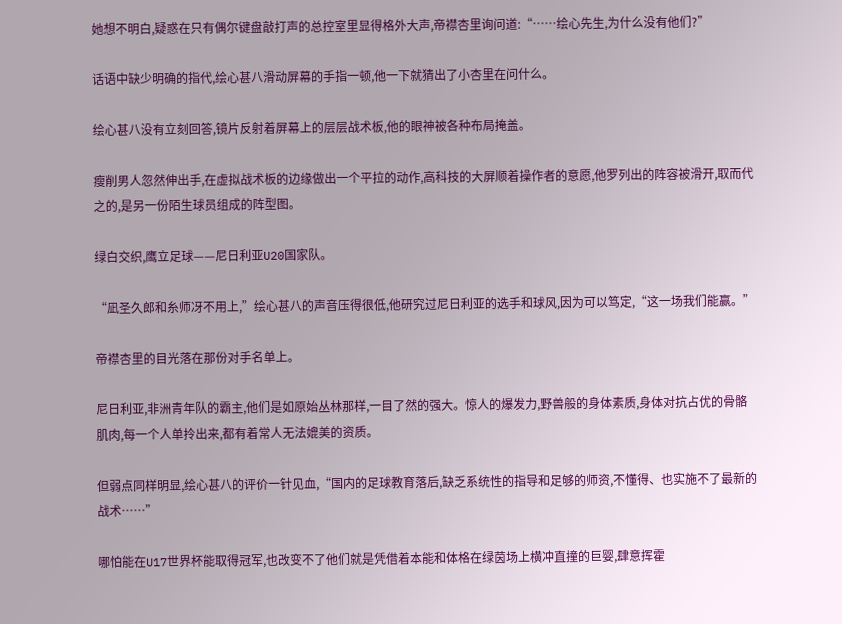她想不明白,疑惑在只有偶尔键盘敲打声的总控室里显得格外大声,帝襟杏里询问道:“……绘心先生,为什么没有他们?”

话语中缺少明确的指代,绘心甚八滑动屏幕的手指一顿,他一下就猜出了小杏里在问什么。

绘心甚八没有立刻回答,镜片反射着屏幕上的层层战术板,他的眼神被各种布局掩盖。

瘦削男人忽然伸出手,在虚拟战术板的边缘做出一个平拉的动作,高科技的大屏顺着操作者的意愿,他罗列出的阵容被滑开,取而代之的,是另一份陌生球员组成的阵型图。

绿白交织,鹰立足球——尼日利亚U20国家队。

“凪圣久郎和糸师冴不用上,”绘心甚八的声音压得很低,他研究过尼日利亚的选手和球风,因为可以笃定,“这一场我们能赢。”

帝襟杏里的目光落在那份对手名单上。

尼日利亚,非洲青年队的霸主,他们是如原始丛林那样,一目了然的强大。惊人的爆发力,野兽般的身体素质,身体对抗占优的骨骼肌肉,每一个人单拎出来,都有着常人无法媲美的资质。

但弱点同样明显,绘心甚八的评价一针见血,“国内的足球教育落后,缺乏系统性的指导和足够的师资,不懂得、也实施不了最新的战术……”

哪怕能在U17世界杯能取得冠军,也改变不了他们就是凭借着本能和体格在绿茵场上横冲直撞的巨婴,肆意挥霍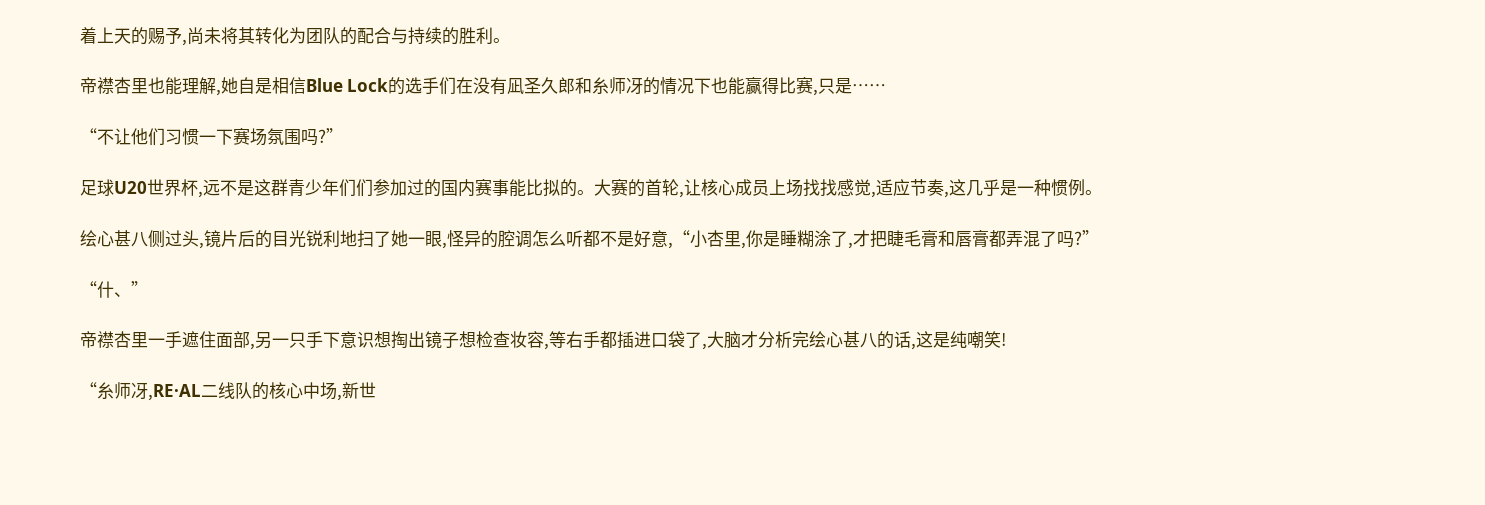着上天的赐予,尚未将其转化为团队的配合与持续的胜利。

帝襟杏里也能理解,她自是相信Blue Lock的选手们在没有凪圣久郎和糸师冴的情况下也能赢得比赛,只是……

“不让他们习惯一下赛场氛围吗?”

足球U20世界杯,远不是这群青少年们们参加过的国内赛事能比拟的。大赛的首轮,让核心成员上场找找感觉,适应节奏,这几乎是一种惯例。

绘心甚八侧过头,镜片后的目光锐利地扫了她一眼,怪异的腔调怎么听都不是好意,“小杏里,你是睡糊涂了,才把睫毛膏和唇膏都弄混了吗?”

“什、”

帝襟杏里一手遮住面部,另一只手下意识想掏出镜子想检查妆容,等右手都插进口袋了,大脑才分析完绘心甚八的话,这是纯嘲笑!

“糸师冴,RE·AL二线队的核心中场,新世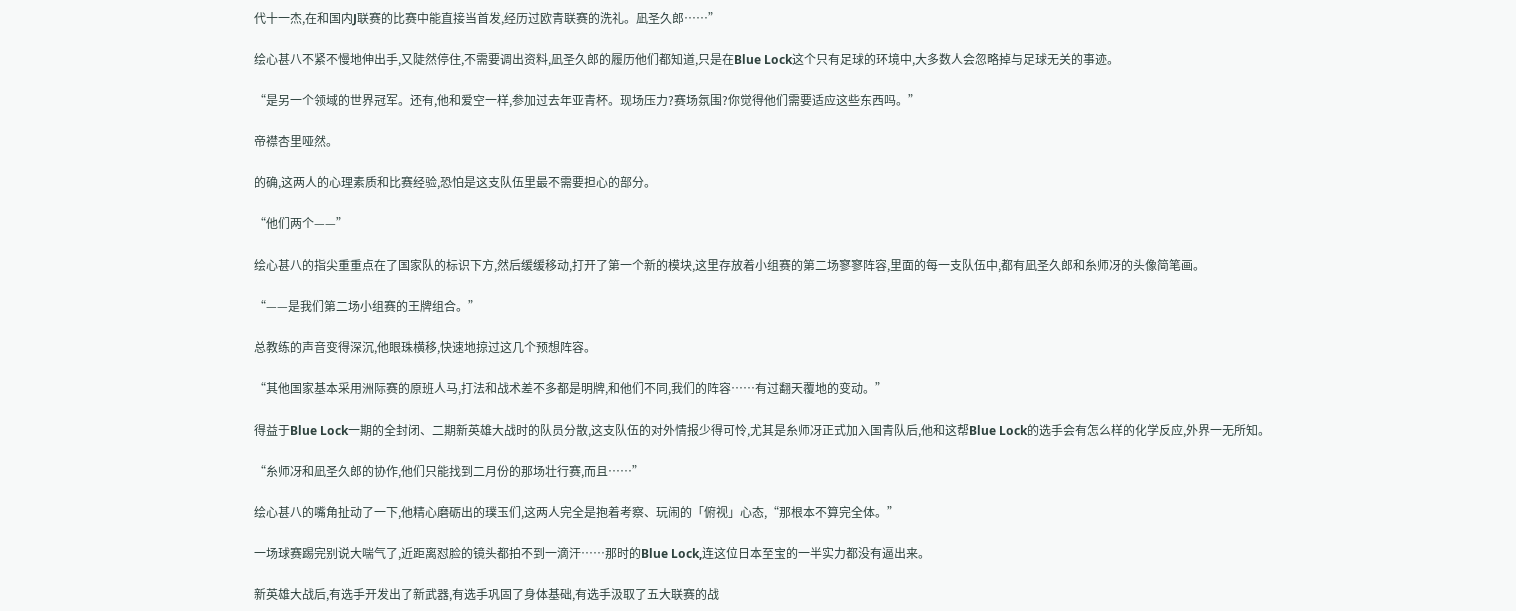代十一杰,在和国内J联赛的比赛中能直接当首发,经历过欧青联赛的洗礼。凪圣久郎……”

绘心甚八不紧不慢地伸出手,又陡然停住,不需要调出资料,凪圣久郎的履历他们都知道,只是在Blue Lock这个只有足球的环境中,大多数人会忽略掉与足球无关的事迹。

“是另一个领域的世界冠军。还有,他和爱空一样,参加过去年亚青杯。现场压力?赛场氛围?你觉得他们需要适应这些东西吗。”

帝襟杏里哑然。

的确,这两人的心理素质和比赛经验,恐怕是这支队伍里最不需要担心的部分。

“他们两个——”

绘心甚八的指尖重重点在了国家队的标识下方,然后缓缓移动,打开了第一个新的模块,这里存放着小组赛的第二场寥寥阵容,里面的每一支队伍中,都有凪圣久郎和糸师冴的头像简笔画。

“——是我们第二场小组赛的王牌组合。”

总教练的声音变得深沉,他眼珠横移,快速地掠过这几个预想阵容。

“其他国家基本采用洲际赛的原班人马,打法和战术差不多都是明牌,和他们不同,我们的阵容……有过翻天覆地的变动。”

得益于Blue Lock一期的全封闭、二期新英雄大战时的队员分散,这支队伍的对外情报少得可怜,尤其是糸师冴正式加入国青队后,他和这帮Blue Lock的选手会有怎么样的化学反应,外界一无所知。

“糸师冴和凪圣久郎的协作,他们只能找到二月份的那场壮行赛,而且……”

绘心甚八的嘴角扯动了一下,他精心磨砺出的璞玉们,这两人完全是抱着考察、玩闹的「俯视」心态,“那根本不算完全体。”

一场球赛踢完别说大喘气了,近距离怼脸的镜头都拍不到一滴汗……那时的Blue Lock,连这位日本至宝的一半实力都没有逼出来。

新英雄大战后,有选手开发出了新武器,有选手巩固了身体基础,有选手汲取了五大联赛的战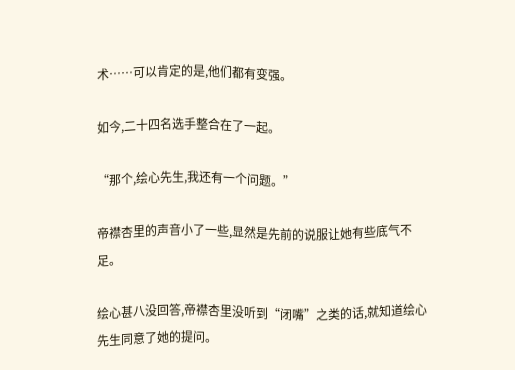术……可以肯定的是,他们都有变强。

如今,二十四名选手整合在了一起。

“那个,绘心先生,我还有一个问题。”

帝襟杏里的声音小了一些,显然是先前的说服让她有些底气不足。

绘心甚八没回答,帝襟杏里没听到“闭嘴”之类的话,就知道绘心先生同意了她的提问。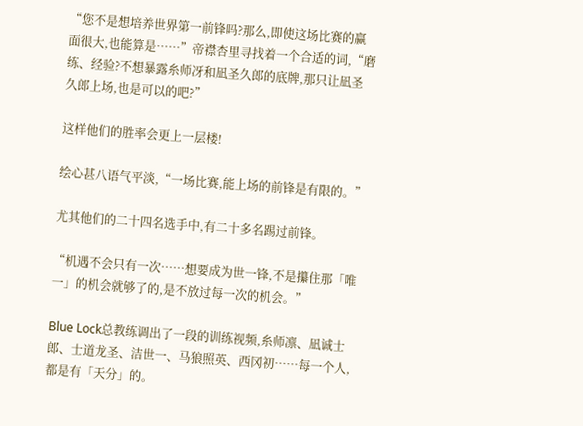“您不是想培养世界第一前锋吗?那么,即使这场比赛的赢面很大,也能算是……”帝襟杏里寻找着一个合适的词,“磨练、经验?不想暴露糸师冴和凪圣久郎的底牌,那只让凪圣久郎上场,也是可以的吧?”

这样他们的胜率会更上一层楼!

绘心甚八语气平淡,“一场比赛,能上场的前锋是有限的。”

尤其他们的二十四名选手中,有二十多名踢过前锋。

“机遇不会只有一次……想要成为世一锋,不是攥住那「唯一」的机会就够了的,是不放过每一次的机会。”

Blue Lock总教练调出了一段的训练视频,糸师凛、凪诚士郎、士道龙圣、洁世一、马狼照英、西冈初……每一个人,都是有「天分」的。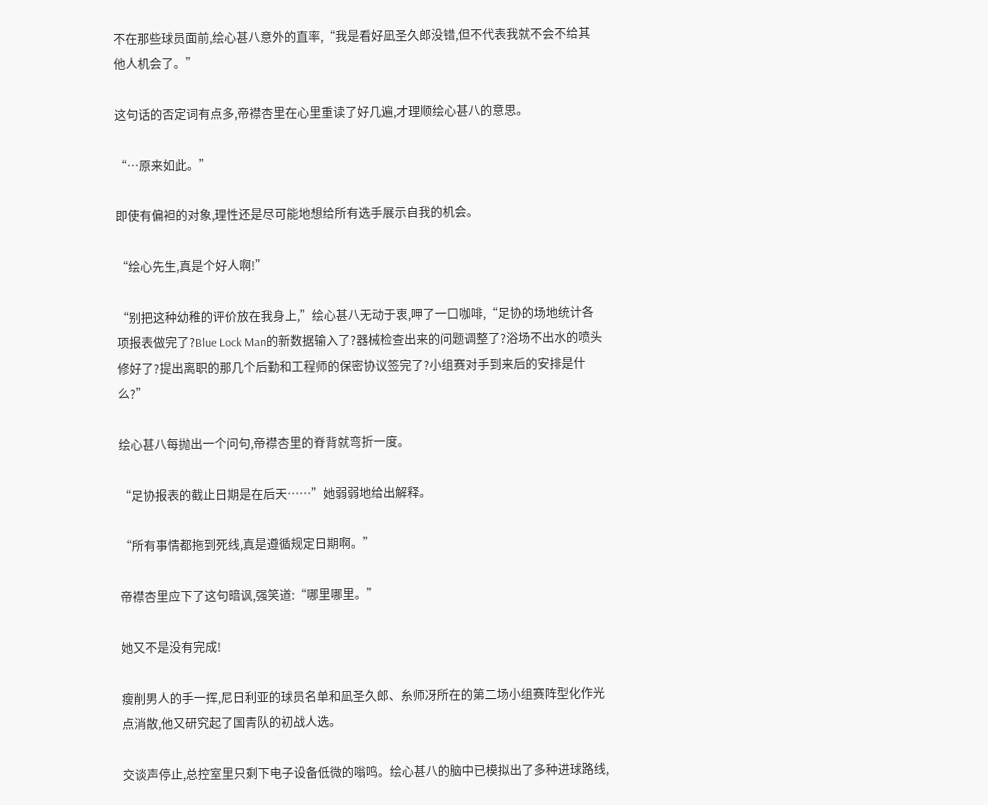不在那些球员面前,绘心甚八意外的直率,“我是看好凪圣久郎没错,但不代表我就不会不给其他人机会了。”

这句话的否定词有点多,帝襟杏里在心里重读了好几遍,才理顺绘心甚八的意思。

“…原来如此。”

即使有偏袒的对象,理性还是尽可能地想给所有选手展示自我的机会。

“绘心先生,真是个好人啊!”

“别把这种幼稚的评价放在我身上,”绘心甚八无动于衷,呷了一口咖啡,“足协的场地统计各项报表做完了?Blue Lock Man的新数据输入了?器械检查出来的问题调整了?浴场不出水的喷头修好了?提出离职的那几个后勤和工程师的保密协议签完了?小组赛对手到来后的安排是什么?”

绘心甚八每抛出一个问句,帝襟杏里的脊背就弯折一度。

“足协报表的截止日期是在后天……”她弱弱地给出解释。

“所有事情都拖到死线,真是遵循规定日期啊。”

帝襟杏里应下了这句暗讽,强笑道:“哪里哪里。”

她又不是没有完成!

瘦削男人的手一挥,尼日利亚的球员名单和凪圣久郎、糸师冴所在的第二场小组赛阵型化作光点消散,他又研究起了国青队的初战人选。

交谈声停止,总控室里只剩下电子设备低微的嗡鸣。绘心甚八的脑中已模拟出了多种进球路线,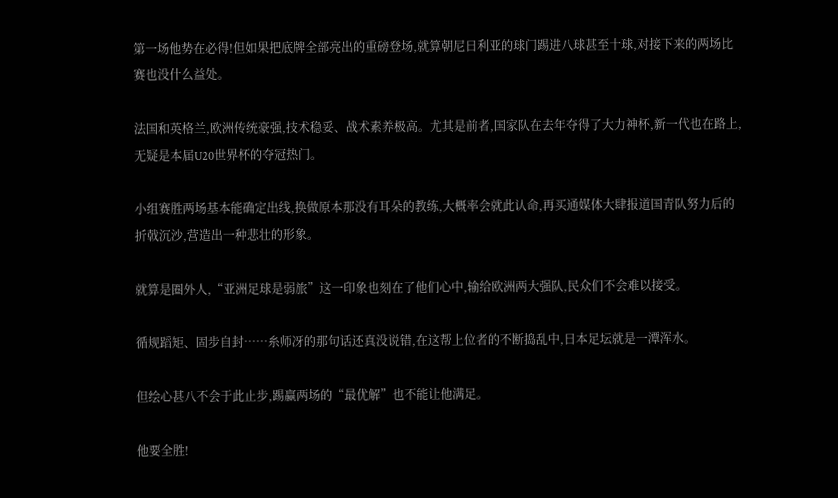第一场他势在必得!但如果把底牌全部亮出的重磅登场,就算朝尼日利亚的球门踢进八球甚至十球,对接下来的两场比赛也没什么益处。

法国和英格兰,欧洲传统豪强,技术稳妥、战术素养极高。尤其是前者,国家队在去年夺得了大力神杯,新一代也在路上,无疑是本届U20世界杯的夺冠热门。

小组赛胜两场基本能确定出线,换做原本那没有耳朵的教练,大概率会就此认命,再买通媒体大肆报道国青队努力后的折戟沉沙,营造出一种悲壮的形象。

就算是圈外人,“亚洲足球是弱旅”这一印象也刻在了他们心中,输给欧洲两大强队,民众们不会难以接受。

循规蹈矩、固步自封……糸师冴的那句话还真没说错,在这帮上位者的不断捣乱中,日本足坛就是一潭浑水。

但绘心甚八不会于此止步,踢赢两场的“最优解”也不能让他满足。

他要全胜!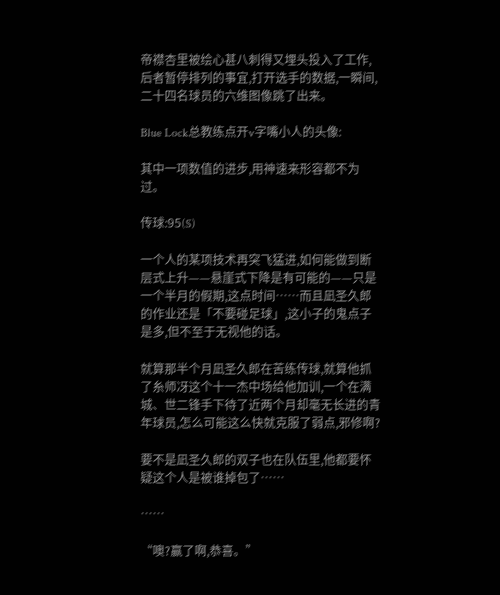帝襟杏里被绘心甚八刺得又埋头投入了工作,后者暂停排列的事宜,打开选手的数据,一瞬间,二十四名球员的六维图像跳了出来。

Blue Lock总教练点开v字嘴小人的头像:

其中一项数值的进步,用神速来形容都不为过。

传球:95(S)

一个人的某项技术再突飞猛进,如何能做到断层式上升——悬崖式下降是有可能的——只是一个半月的假期,这点时间……而且凪圣久郎的作业还是「不要碰足球」,这小子的鬼点子是多,但不至于无视他的话。

就算那半个月凪圣久郎在苦练传球,就算他抓了糸师冴这个十一杰中场给他加训,一个在满城、世二锋手下待了近两个月却毫无长进的青年球员,怎么可能这么快就克服了弱点,邪修啊?

要不是凪圣久郎的双子也在队伍里,他都要怀疑这个人是被谁掉包了……

……

“噢?赢了啊,恭喜。”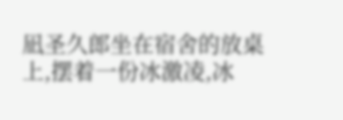凪圣久郎坐在宿舍的放桌上,摆着一份冰激凌,冰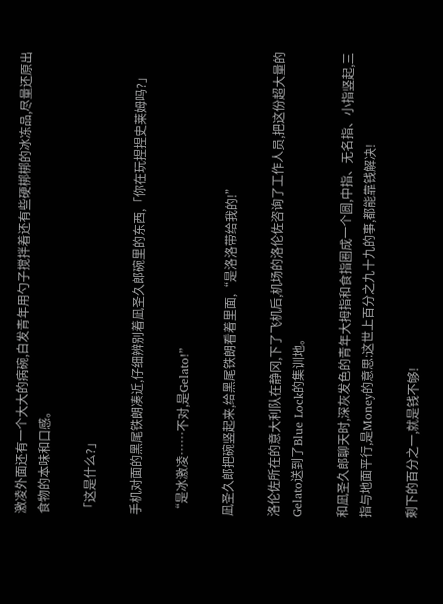激凌外面还有一个大大的病碗,白发青年用勺子搅拌着还有些硬梆梆的冰冻品,尽量还原出食物的本味和口感。

「这是什么?」

手机对面的黑尾铁朗凑近,仔细辨别着凪圣久郎碗里的东西,「你在玩捏捏史莱姆吗?」

“是冰激凌……不对,是Gelato!”

凪圣久郎把碗竖起来,给黑尾铁朗看着里面,“是洛洛带给我的!”

洛伦佐所在的意大利队在静冈,下了飞机后,机场的洛伦佐咨询了工作人员,把这份超大量的Gelato送到了Blue Lock的集训地。

和凪圣久郎聊天时,深灰发色的青年大拇指和食指圈成一个圆,中指、无名指、小指竖起,三指与地面平行,是Money的意思:这世上百分之九十九的事,都能靠钱解决!

剩下的百分之一,就是钱不够!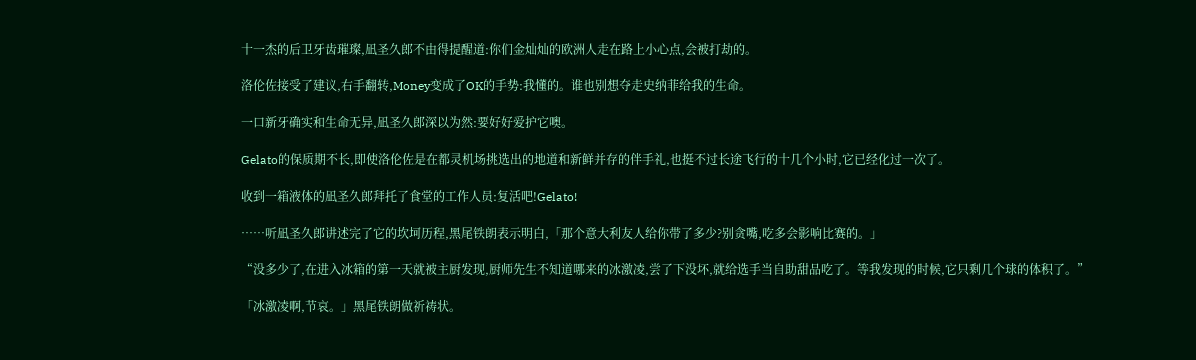十一杰的后卫牙齿璀璨,凪圣久郎不由得提醒道:你们金灿灿的欧洲人走在路上小心点,会被打劫的。

洛伦佐接受了建议,右手翻转,Money变成了OK的手势:我懂的。谁也别想夺走史纳菲给我的生命。

一口新牙确实和生命无异,凪圣久郎深以为然:要好好爱护它噢。

Gelato的保质期不长,即使洛伦佐是在都灵机场挑选出的地道和新鲜并存的伴手礼,也挺不过长途飞行的十几个小时,它已经化过一次了。

收到一箱液体的凪圣久郎拜托了食堂的工作人员:复活吧!Gelato!

……听凪圣久郎讲述完了它的坎坷历程,黑尾铁朗表示明白,「那个意大利友人给你带了多少?别贪嘴,吃多会影响比赛的。」

“没多少了,在进入冰箱的第一天就被主厨发现,厨师先生不知道哪来的冰激凌,尝了下没坏,就给选手当自助甜品吃了。等我发现的时候,它只剩几个球的体积了。”

「冰激凌啊,节哀。」黑尾铁朗做祈祷状。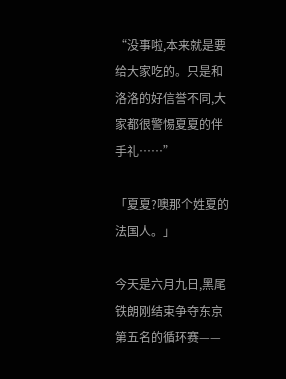“没事啦,本来就是要给大家吃的。只是和洛洛的好信誉不同,大家都很警惕夏夏的伴手礼……”

「夏夏?噢那个姓夏的法国人。」

今天是六月九日,黑尾铁朗刚结束争夺东京第五名的循环赛——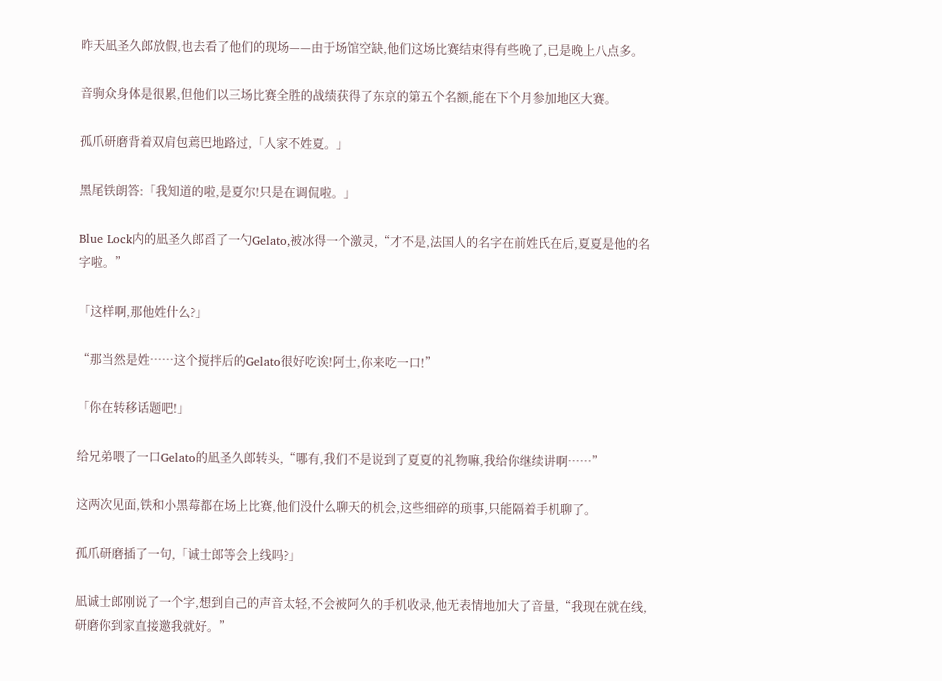昨天凪圣久郎放假,也去看了他们的现场——由于场馆空缺,他们这场比赛结束得有些晚了,已是晚上八点多。

音驹众身体是很累,但他们以三场比赛全胜的战绩获得了东京的第五个名额,能在下个月参加地区大赛。

孤爪研磨背着双肩包蔫巴地路过,「人家不姓夏。」

黑尾铁朗答:「我知道的啦,是夏尔!只是在调侃啦。」

Blue Lock内的凪圣久郎舀了一勺Gelato,被冰得一个激灵,“才不是,法国人的名字在前姓氏在后,夏夏是他的名字啦。”

「这样啊,那他姓什么?」

“那当然是姓……这个搅拌后的Gelato很好吃诶!阿士,你来吃一口!”

「你在转移话题吧!」

给兄弟喂了一口Gelato的凪圣久郎转头,“哪有,我们不是说到了夏夏的礼物嘛,我给你继续讲啊……”

这两次见面,铁和小黑莓都在场上比赛,他们没什么聊天的机会,这些细碎的琐事,只能隔着手机聊了。

孤爪研磨插了一句,「诚士郎等会上线吗?」

凪诚士郎刚说了一个字,想到自己的声音太轻,不会被阿久的手机收录,他无表情地加大了音量,“我现在就在线,研磨你到家直接邀我就好。”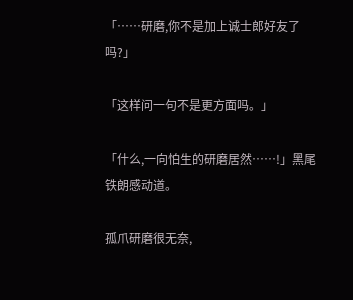「……研磨,你不是加上诚士郎好友了吗?」

「这样问一句不是更方面吗。」

「什么,一向怕生的研磨居然……!」黑尾铁朗感动道。

孤爪研磨很无奈,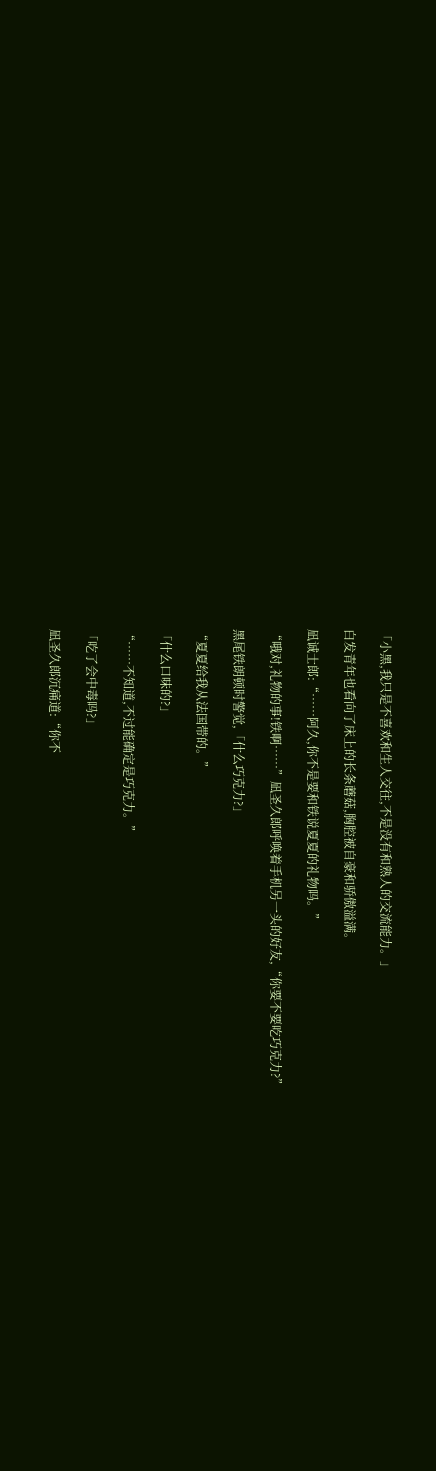「小黑,我只是不喜欢和生人交往,不是没有和熟人的交流能力。」

白发青年也看向了床上的长条蘑菇,胸腔被自豪和骄傲溢满。

凪诚士郎:“……阿久,你不是要和铁说夏夏的礼物吗。”

“哦对,礼物的事!铁啊……”凪圣久郎呼唤着手机另一头的好友,“你要不要吃巧克力?”

黑尾铁朗顿时警觉,「什么巧克力?」

“夏夏给我从法国带的。”

「什么口味的?」

“……不知道,不过能确定是巧克力。”

「吃了会中毒吗?」

凪圣久郎沉痛道:“你不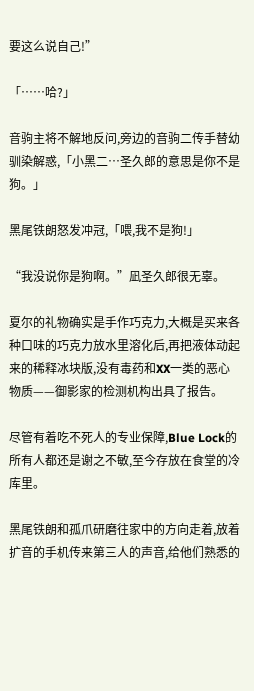要这么说自己!”

「……哈?」

音驹主将不解地反问,旁边的音驹二传手替幼驯染解惑,「小黑二…圣久郎的意思是你不是狗。」

黑尾铁朗怒发冲冠,「喂,我不是狗!」

“我没说你是狗啊。”凪圣久郎很无辜。

夏尔的礼物确实是手作巧克力,大概是买来各种口味的巧克力放水里溶化后,再把液体动起来的稀释冰块版,没有毒药和XX一类的恶心物质——御影家的检测机构出具了报告。

尽管有着吃不死人的专业保障,Blue Lock的所有人都还是谢之不敏,至今存放在食堂的冷库里。

黑尾铁朗和孤爪研磨往家中的方向走着,放着扩音的手机传来第三人的声音,给他们熟悉的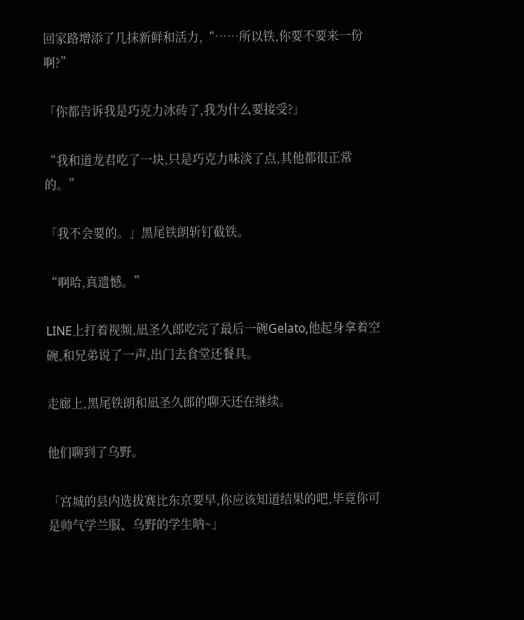回家路增添了几抹新鲜和活力,“……所以铁,你要不要来一份啊?”

「你都告诉我是巧克力冰砖了,我为什么要接受?」

“我和道龙君吃了一块,只是巧克力味淡了点,其他都很正常的。”

「我不会要的。」黑尾铁朗斩钉截铁。

“啊哈,真遗憾。”

LINE上打着视频,凪圣久郎吃完了最后一碗Gelato,他起身拿着空碗,和兄弟说了一声,出门去食堂还餐具。

走廊上,黑尾铁朗和凪圣久郎的聊天还在继续。

他们聊到了乌野。

「宫城的县内选拔赛比东京要早,你应该知道结果的吧,毕竟你可是帅气学兰服、乌野的学生呐~」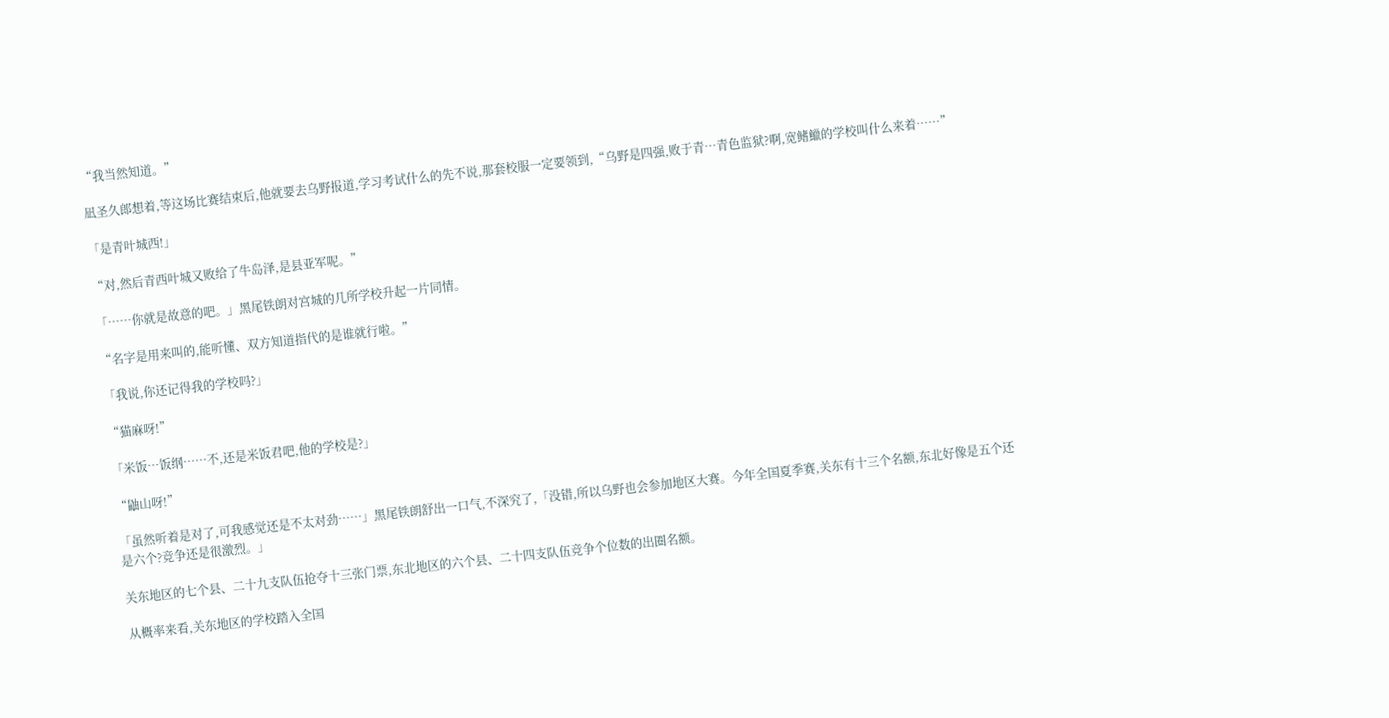“我当然知道。”

凪圣久郎想着,等这场比赛结束后,他就要去乌野报道,学习考试什么的先不说,那套校服一定要领到,“乌野是四强,败于青…青色监狱?啊,宽鳍鱲的学校叫什么来着……”

「是青叶城西!」

“对,然后青西叶城又败给了牛岛泽,是县亚军呢。”

「……你就是故意的吧。」黑尾铁朗对宫城的几所学校升起一片同情。

“名字是用来叫的,能听懂、双方知道指代的是谁就行啦。”

「我说,你还记得我的学校吗?」

“猫麻呀!”

「米饭…饭纲……不,还是米饭君吧,他的学校是?」

“鼬山呀!”

「虽然听着是对了,可我感觉还是不太对劲……」黑尾铁朗舒出一口气,不深究了,「没错,所以乌野也会参加地区大赛。今年全国夏季赛,关东有十三个名额,东北好像是五个还是六个?竞争还是很激烈。」

关东地区的七个县、二十九支队伍抢夺十三张门票,东北地区的六个县、二十四支队伍竞争个位数的出圈名额。

从概率来看,关东地区的学校踏入全国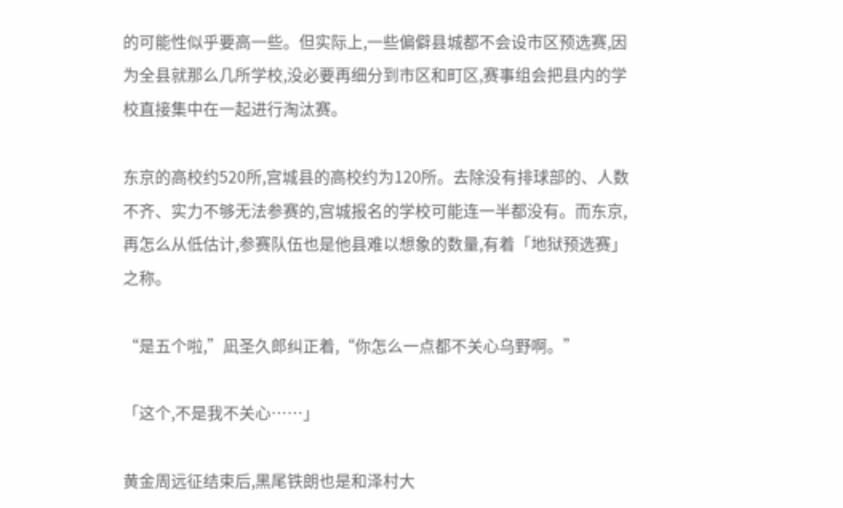的可能性似乎要高一些。但实际上,一些偏僻县城都不会设市区预选赛,因为全县就那么几所学校,没必要再细分到市区和町区,赛事组会把县内的学校直接集中在一起进行淘汰赛。

东京的高校约520所,宫城县的高校约为120所。去除没有排球部的、人数不齐、实力不够无法参赛的,宫城报名的学校可能连一半都没有。而东京,再怎么从低估计,参赛队伍也是他县难以想象的数量,有着「地狱预选赛」之称。

“是五个啦,”凪圣久郎纠正着,“你怎么一点都不关心乌野啊。”

「这个,不是我不关心……」

黄金周远征结束后,黑尾铁朗也是和泽村大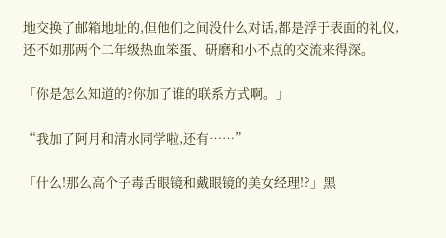地交换了邮箱地址的,但他们之间没什么对话,都是浮于表面的礼仪,还不如那两个二年级热血笨蛋、研磨和小不点的交流来得深。

「你是怎么知道的?你加了谁的联系方式啊。」

“我加了阿月和清水同学啦,还有……”

「什么!那么高个子毒舌眼镜和戴眼镜的美女经理!?」黑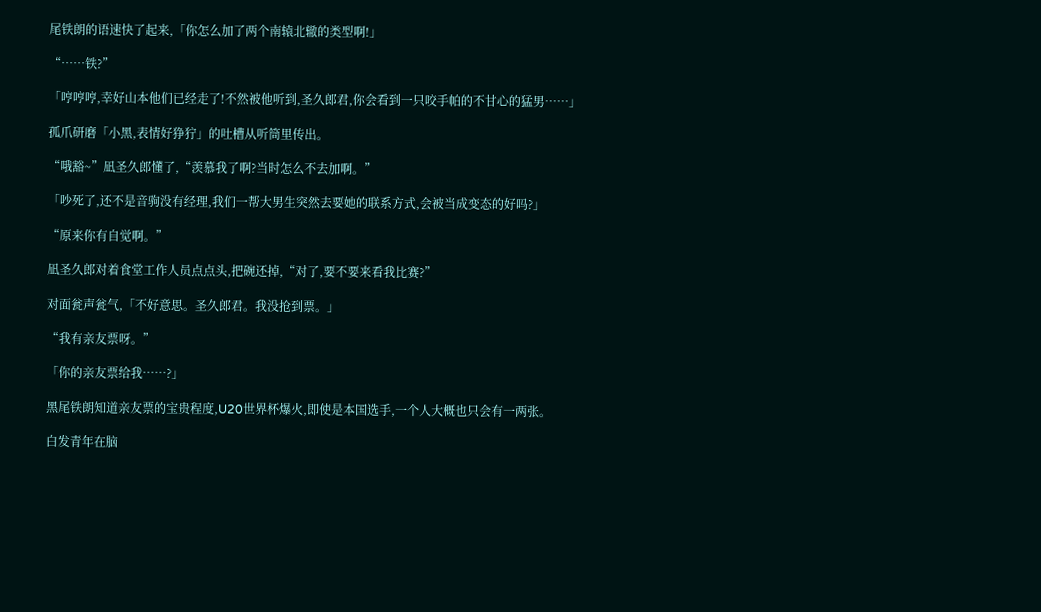尾铁朗的语速快了起来,「你怎么加了两个南辕北辙的类型啊!」

“……铁?”

「哼哼哼,幸好山本他们已经走了!不然被他听到,圣久郎君,你会看到一只咬手帕的不甘心的猛男……」

孤爪研磨「小黑,表情好狰狞」的吐槽从听筒里传出。

“哦豁~”凪圣久郎懂了,“羡慕我了啊?当时怎么不去加啊。”

「吵死了,还不是音驹没有经理,我们一帮大男生突然去要她的联系方式,会被当成变态的好吗?」

“原来你有自觉啊。”

凪圣久郎对着食堂工作人员点点头,把碗还掉,“对了,要不要来看我比赛?”

对面瓮声瓮气,「不好意思。圣久郎君。我没抢到票。」

“我有亲友票呀。”

「你的亲友票给我……?」

黑尾铁朗知道亲友票的宝贵程度,U20世界杯爆火,即使是本国选手,一个人大概也只会有一两张。

白发青年在脑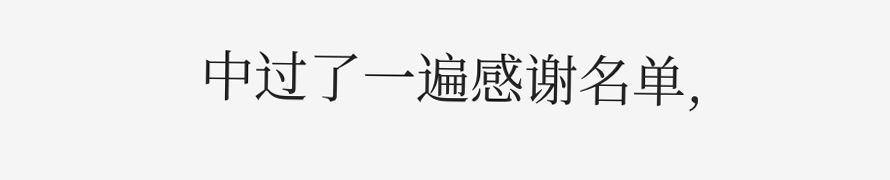中过了一遍感谢名单,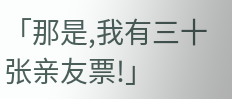「那是,我有三十张亲友票!」